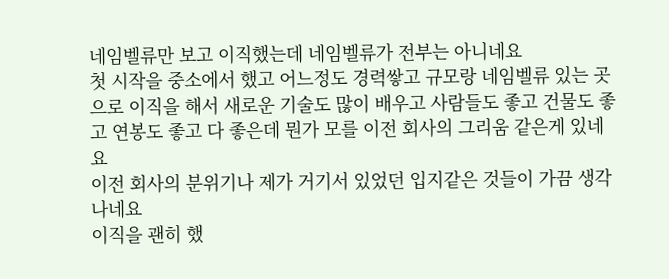네임벨류만 보고 이직했는데 네임벨류가 전부는 아니네요
첫 시작을 중소에서 했고 어느정도 경력쌓고 규모랑 네임벨류 있는 곳으로 이직을 해서 새로운 기술도 많이 배우고 사람들도 좋고 건물도 좋고 연봉도 좋고 다 좋은데 뭔가 모를 이전 회사의 그리움 같은게 있네요
이전 회사의 분위기나 제가 거기서 있었던 입지같은 것들이 가끔 생각나네요
이직을 괜히 했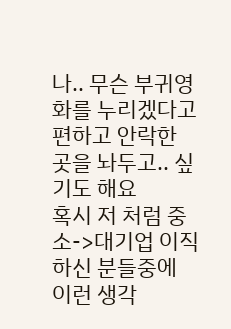나.. 무슨 부귀영화를 누리겠다고 편하고 안락한 곳을 놔두고.. 싶기도 해요
혹시 저 처럼 중소->대기업 이직하신 분들중에 이런 생각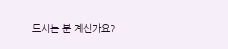드시는 분 계신가요?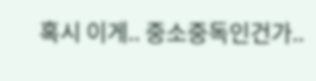혹시 이게.. 중소중독인건가..